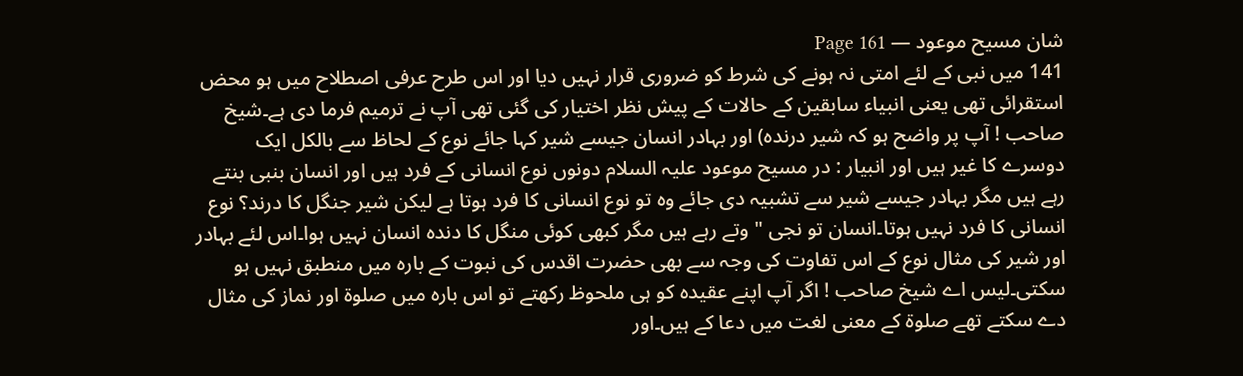شان مسیح موعود — Page 161
141 میں نبی کے لئے امتی نہ ہونے کی شرط کو ضروری قرار نہیں دیا اور اس طرح عرفی اصطلاح میں ہو محض استقرائی تھی یعنی انبیاء سابقین کے حالات کے پیش نظر اختیار کی گئی تھی آپ نے ترمیم فرما دی ہے۔شیخ صاحب ! آپ پر واضح ہو کہ شیر درندہ) اور بہادر انسان جیسے شیر کہا جائے نوع کے لحاظ سے بالکل ایک دوسرے کا غیر ہیں اور انبیار : در مسیح موعود علیہ السلام دونوں نوع انسانی کے فرد ہیں اور انسان بنبی بنتے رہے ہیں مگر بہادر جیسے شیر سے تشبیہ دی جائے وہ تو نوع انسانی کا فرد ہوتا ہے لیکن شیر جنگل کا درند؟ نوع انسانی کا فرد نہیں ہوتا۔انسان تو نجی " وتے رہے ہیں مگر کبھی کوئی منگل کا دنده انسان نہیں ہوا۔اس لئے بہادر اور شیر کی مثال نوع کے اس تفاوت کی وجہ سے بھی حضرت اقدس کی نبوت کے بارہ میں منطبق نہیں ہو سکتی۔لیس اے شیخ صاحب ! اگر آپ اپنے عقیدہ کو ہی ملحوظ رکھتے تو اس بارہ میں صلوۃ اور نماز کی مثال دے سکتے تھے صلوۃ کے معنی لغت میں دعا کے ہیں۔اور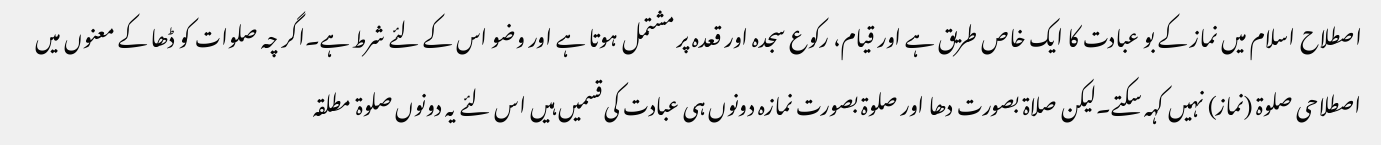اصطلاح اسلام میں نماز کے بو عبادت کا ایک خاص طریق ہے اور قیام، رکوع سجدہ اور قعدہ پر مشتمل ہوتا ہے اور وضو اس کے لئے شرط ہے۔اگر چہ صلوات کو ڈھا کے معنوں میں اصطلاحی صلوۃ (نماز) نہیں کہہ سکتے۔لیکن صلاۃ بصورت دھا اور صلوۃ بصورت نمازہ دونوں ہی عبادت کی قسمیں ہیں اس لئے یہ دونوں صلوۃ مطلقہ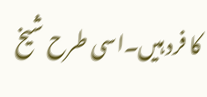کا فرد ہیں۔اسی طرح شیخ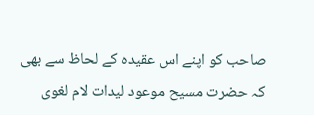صاحب کو اپنے اس عقیدہ کے لحاظ سے بھی کہ حضرت مسیح موعود لیدات لام لغوی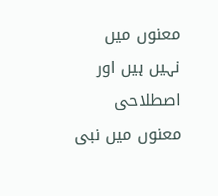معنوں میں نہیں ہیں اور اصطلاحی معنوں میں نبی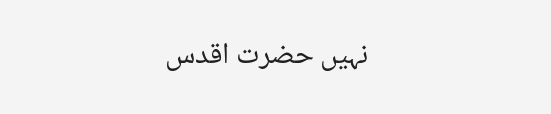نہیں حضرت اقدس